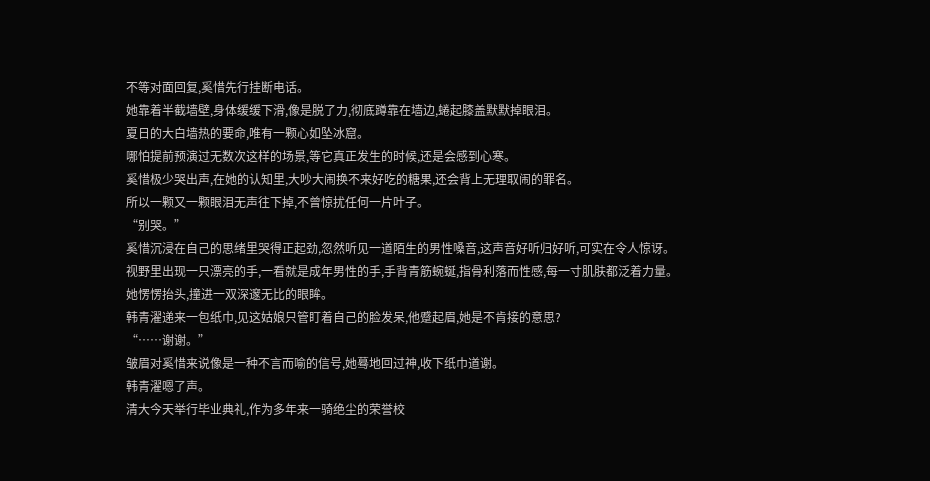不等对面回复,奚惜先行挂断电话。
她靠着半截墙壁,身体缓缓下滑,像是脱了力,彻底蹲靠在墙边,蜷起膝盖默默掉眼泪。
夏日的大白墙热的要命,唯有一颗心如坠冰窟。
哪怕提前预演过无数次这样的场景,等它真正发生的时候,还是会感到心寒。
奚惜极少哭出声,在她的认知里,大吵大闹换不来好吃的糖果,还会背上无理取闹的罪名。
所以一颗又一颗眼泪无声往下掉,不曾惊扰任何一片叶子。
“别哭。”
奚惜沉浸在自己的思绪里哭得正起劲,忽然听见一道陌生的男性嗓音,这声音好听归好听,可实在令人惊讶。
视野里出现一只漂亮的手,一看就是成年男性的手,手背青筋蜿蜒,指骨利落而性感,每一寸肌肤都泛着力量。
她愣愣抬头,撞进一双深邃无比的眼眸。
韩青濯递来一包纸巾,见这姑娘只管盯着自己的脸发呆,他蹙起眉,她是不肯接的意思?
“……谢谢。”
皱眉对奚惜来说像是一种不言而喻的信号,她蓦地回过神,收下纸巾道谢。
韩青濯嗯了声。
清大今天举行毕业典礼,作为多年来一骑绝尘的荣誉校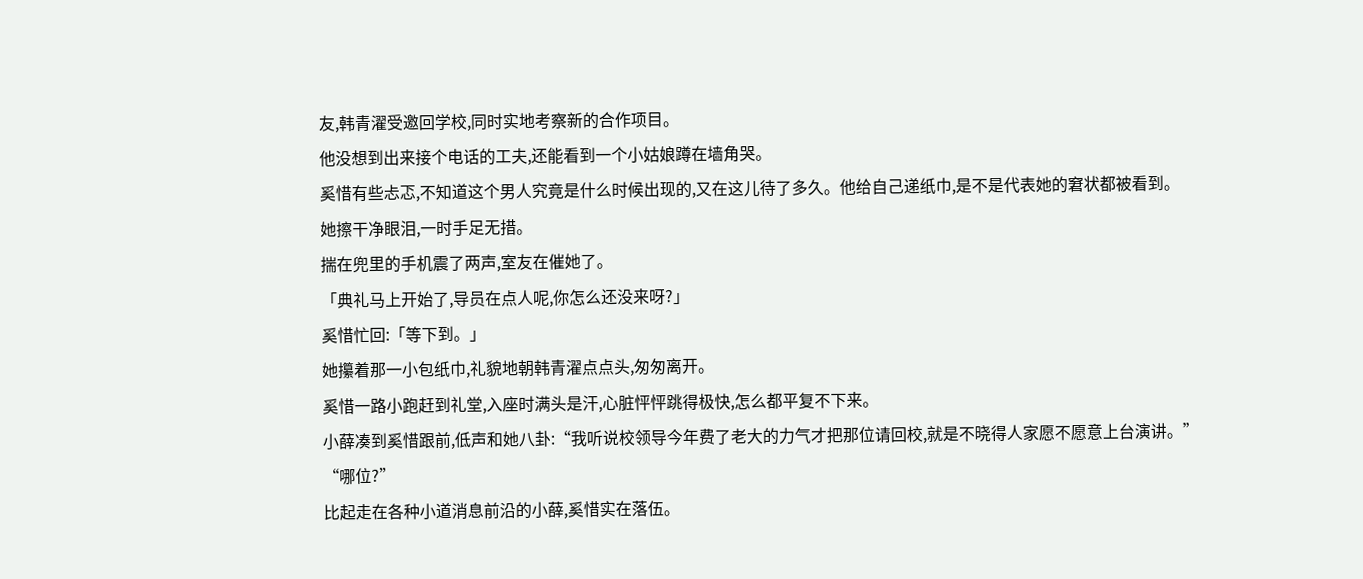友,韩青濯受邀回学校,同时实地考察新的合作项目。
他没想到出来接个电话的工夫,还能看到一个小姑娘蹲在墙角哭。
奚惜有些忐忑,不知道这个男人究竟是什么时候出现的,又在这儿待了多久。他给自己递纸巾,是不是代表她的窘状都被看到。
她擦干净眼泪,一时手足无措。
揣在兜里的手机震了两声,室友在催她了。
「典礼马上开始了,导员在点人呢,你怎么还没来呀?」
奚惜忙回:「等下到。」
她攥着那一小包纸巾,礼貌地朝韩青濯点点头,匆匆离开。
奚惜一路小跑赶到礼堂,入座时满头是汗,心脏怦怦跳得极快,怎么都平复不下来。
小薛凑到奚惜跟前,低声和她八卦:“我听说校领导今年费了老大的力气才把那位请回校,就是不晓得人家愿不愿意上台演讲。”
“哪位?”
比起走在各种小道消息前沿的小薛,奚惜实在落伍。